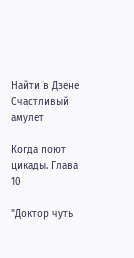Найти в Дзене
Счастливый амулет

Когда поют цикады. Глава 10

"Доктор чуть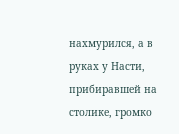нахмурился, а в руках у Насти, прибиравшей на столике, громко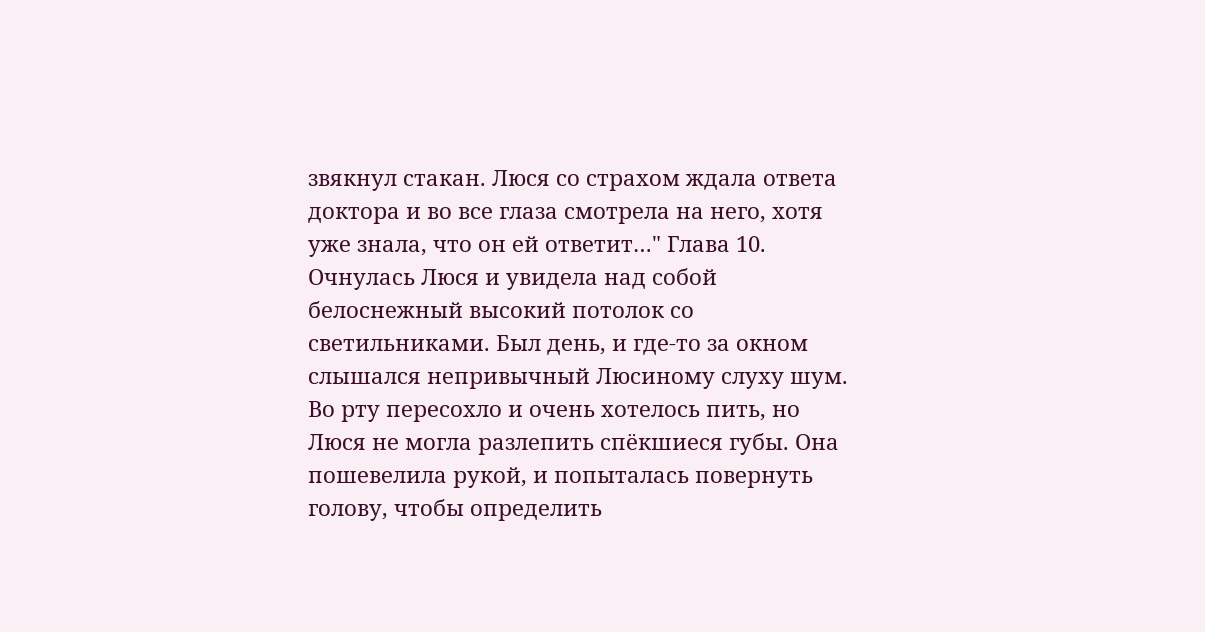звякнул стакан. Люся со страхом ждала ответа доктора и во все глаза смотрела на него, хотя уже знала, что он ей ответит…" Глава 10. Очнулась Люся и увидела над собой белоснежный высокий потолок со светильниками. Был день, и где-то за окном слышался непривычный Люсиному слуху шум. Во рту пересохло и очень хотелось пить, но Люся не могла разлепить спёкшиеся губы. Она пошевелила рукой, и попыталась повернуть голову, чтобы определить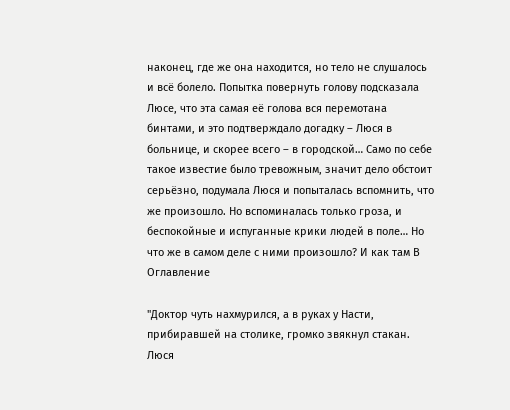наконец, где же она находится, но тело не слушалось и всё болело. Попытка повернуть голову подсказала Люсе, что эта самая её голова вся перемотана бинтами, и это подтверждало догадку – Люся в больнице, и скорее всего – в городской… Само по себе такое известие было тревожным, значит дело обстоит серьёзно, подумала Люся и попыталась вспомнить, что же произошло. Но вспоминалась только гроза, и беспокойные и испуганные крики людей в поле… Но что же в самом деле с ними произошло? И как там В
Оглавление

"Доктор чуть нахмурился, а в руках у Насти, прибиравшей на столике, громко звякнул стакан. Люся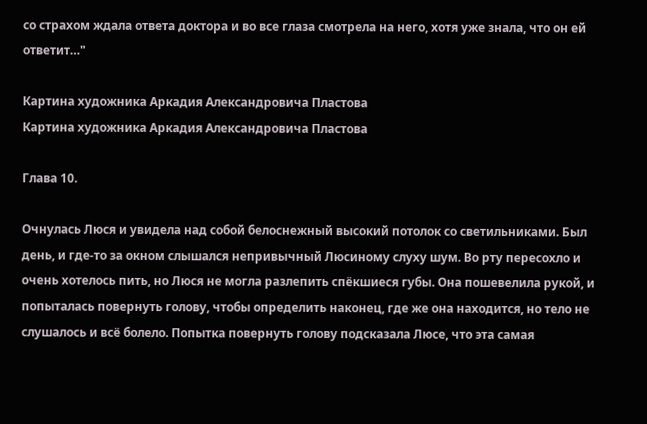со страхом ждала ответа доктора и во все глаза смотрела на него, хотя уже знала, что он ей ответит…"

Картина художника Аркадия Александровича Пластова
Картина художника Аркадия Александровича Пластова

Глава 10.

Очнулась Люся и увидела над собой белоснежный высокий потолок со светильниками. Был день, и где-то за окном слышался непривычный Люсиному слуху шум. Во рту пересохло и очень хотелось пить, но Люся не могла разлепить спёкшиеся губы. Она пошевелила рукой, и попыталась повернуть голову, чтобы определить наконец, где же она находится, но тело не слушалось и всё болело. Попытка повернуть голову подсказала Люсе, что эта самая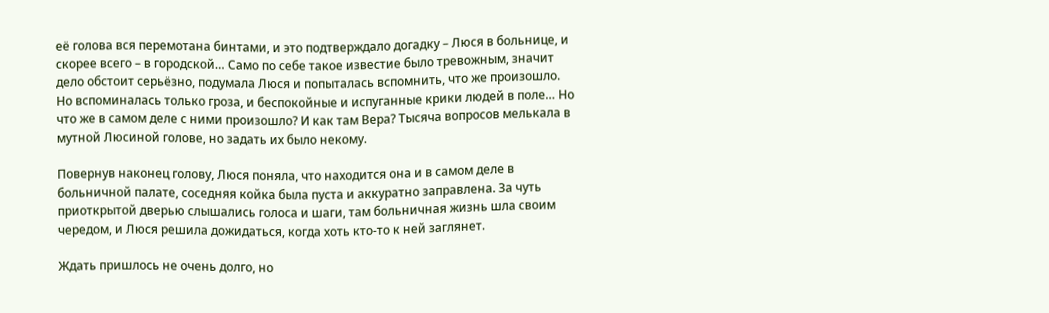её голова вся перемотана бинтами, и это подтверждало догадку – Люся в больнице, и скорее всего – в городской… Само по себе такое известие было тревожным, значит дело обстоит серьёзно, подумала Люся и попыталась вспомнить, что же произошло. Но вспоминалась только гроза, и беспокойные и испуганные крики людей в поле… Но что же в самом деле с ними произошло? И как там Вера? Тысяча вопросов мелькала в мутной Люсиной голове, но задать их было некому.

Повернув наконец голову, Люся поняла, что находится она и в самом деле в больничной палате, соседняя койка была пуста и аккуратно заправлена. За чуть приоткрытой дверью слышались голоса и шаги, там больничная жизнь шла своим чередом, и Люся решила дожидаться, когда хоть кто-то к ней заглянет.

Ждать пришлось не очень долго, но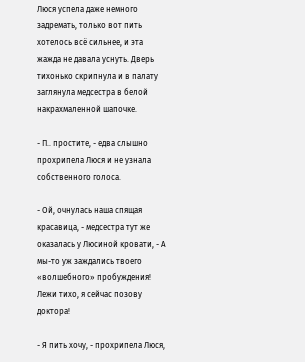Люся успела даже немного задремать, только вот пить хотелось всё сильнее, и эта жажда не давала уснуть. Дверь тихонько скрипнула и в палату заглянула медсестра в белой накрахмаленной шапочке.

- П.. простите, - едва слышно прохрипела Люся и не узнала собственного голоса.

- Ой, очнулась наша спящая красавица, - медсестра тут же оказалась у Люсиной кровати, - А мы-то уж заждались твоего «волшебного» пробуждения! Лежи тихо, я сейчас позову доктора!

- Я пить хочу, - прохрипела Люся,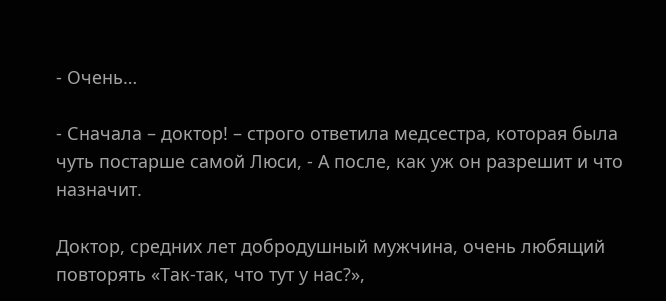- Очень…

- Сначала – доктор! – строго ответила медсестра, которая была чуть постарше самой Люси, - А после, как уж он разрешит и что назначит.

Доктор, средних лет добродушный мужчина, очень любящий повторять «Так-так, что тут у нас?»,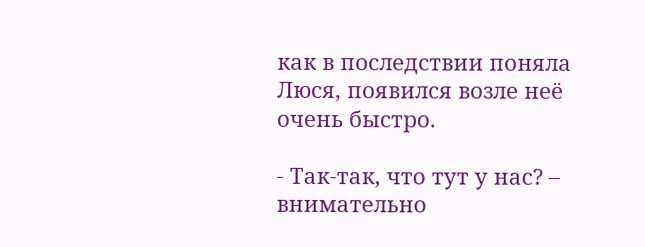как в последствии поняла Люся, появился возле неё очень быстро.

- Так-так, что тут у нас? – внимательно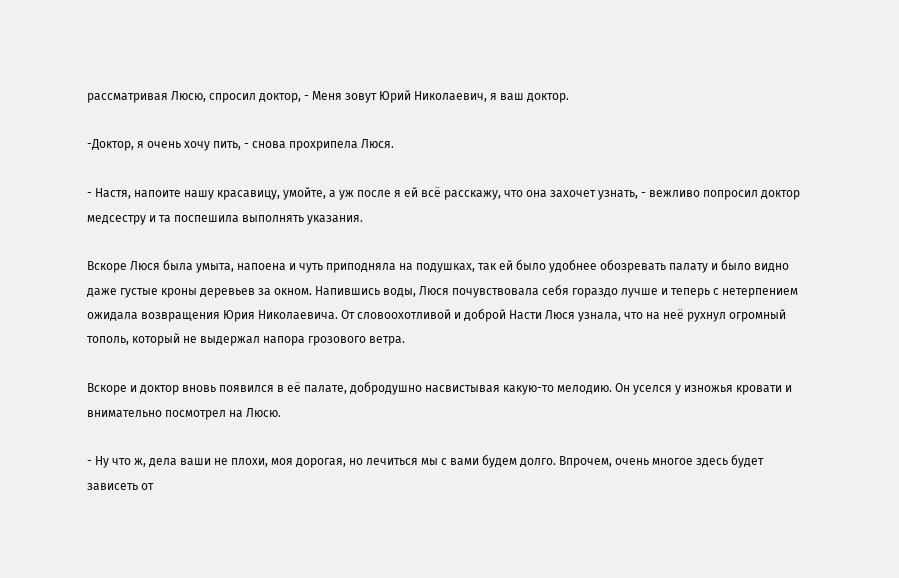рассматривая Люсю, спросил доктор, - Меня зовут Юрий Николаевич, я ваш доктор.

-Доктор, я очень хочу пить, - снова прохрипела Люся.

- Настя, напоите нашу красавицу, умойте, а уж после я ей всё расскажу, что она захочет узнать, - вежливо попросил доктор медсестру и та поспешила выполнять указания.

Вскоре Люся была умыта, напоена и чуть приподняла на подушках, так ей было удобнее обозревать палату и было видно даже густые кроны деревьев за окном. Напившись воды, Люся почувствовала себя гораздо лучше и теперь с нетерпением ожидала возвращения Юрия Николаевича. От словоохотливой и доброй Насти Люся узнала, что на неё рухнул огромный тополь, который не выдержал напора грозового ветра.

Вскоре и доктор вновь появился в её палате, добродушно насвистывая какую-то мелодию. Он уселся у изножья кровати и внимательно посмотрел на Люсю.

- Ну что ж, дела ваши не плохи, моя дорогая, но лечиться мы с вами будем долго. Впрочем, очень многое здесь будет зависеть от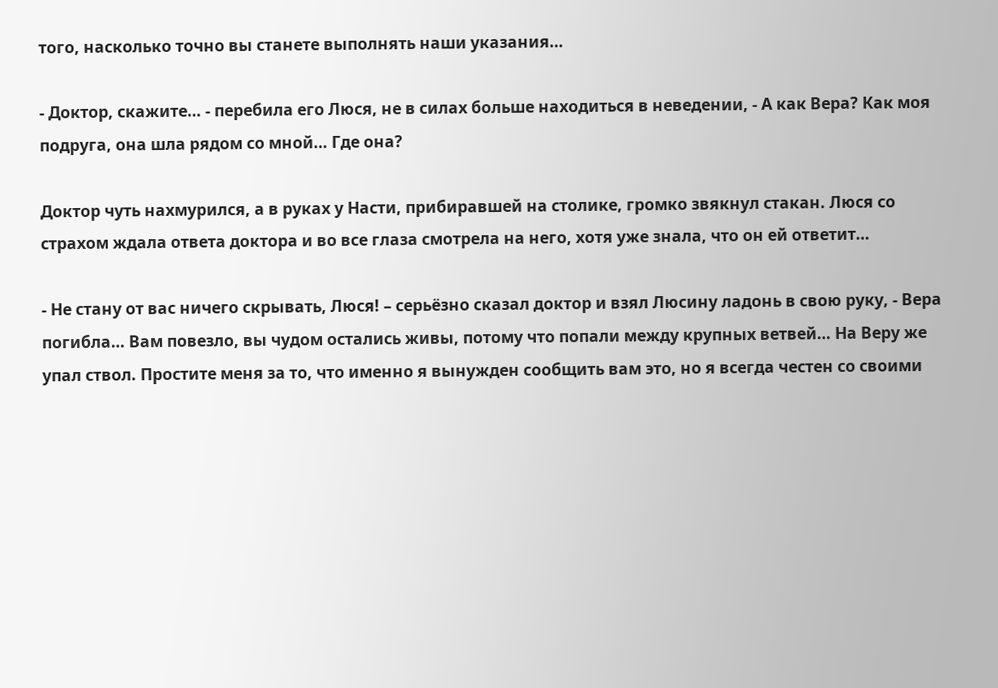того, насколько точно вы станете выполнять наши указания…

- Доктор, скажите… - перебила его Люся, не в силах больше находиться в неведении, - А как Вера? Как моя подруга, она шла рядом со мной… Где она?

Доктор чуть нахмурился, а в руках у Насти, прибиравшей на столике, громко звякнул стакан. Люся со страхом ждала ответа доктора и во все глаза смотрела на него, хотя уже знала, что он ей ответит…

- Не стану от вас ничего скрывать, Люся! – серьёзно сказал доктор и взял Люсину ладонь в свою руку, - Вера погибла… Вам повезло, вы чудом остались живы, потому что попали между крупных ветвей… На Веру же упал ствол. Простите меня за то, что именно я вынужден сообщить вам это, но я всегда честен со своими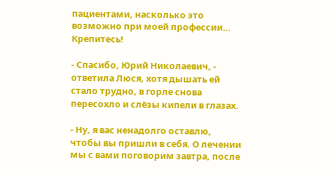пациентами, насколько это возможно при моей профессии… Крепитесь!

- Спасибо, Юрий Николаевич, - ответила Люся, хотя дышать ей стало трудно, в горле снова пересохло и слёзы кипели в глазах.

- Ну, я вас ненадолго оставлю, чтобы вы пришли в себя. О лечении мы с вами поговорим завтра, после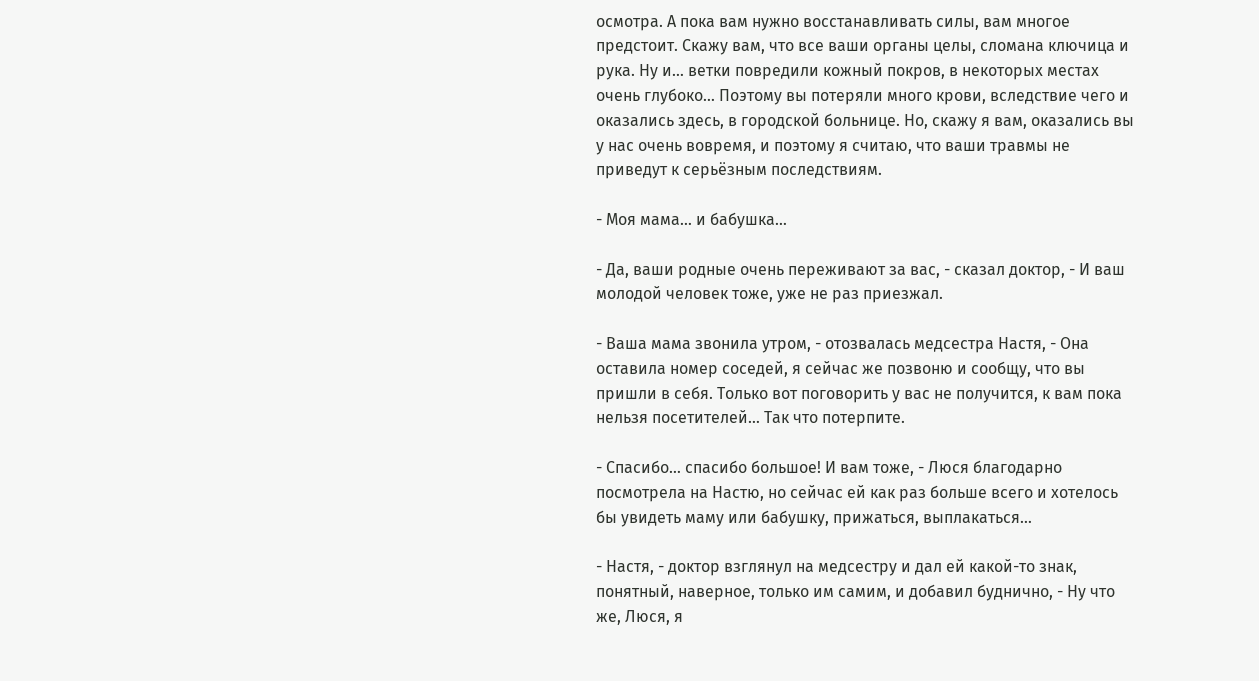осмотра. А пока вам нужно восстанавливать силы, вам многое предстоит. Скажу вам, что все ваши органы целы, сломана ключица и рука. Ну и… ветки повредили кожный покров, в некоторых местах очень глубоко… Поэтому вы потеряли много крови, вследствие чего и оказались здесь, в городской больнице. Но, скажу я вам, оказались вы у нас очень вовремя, и поэтому я считаю, что ваши травмы не приведут к серьёзным последствиям.

- Моя мама… и бабушка…

- Да, ваши родные очень переживают за вас, - сказал доктор, - И ваш молодой человек тоже, уже не раз приезжал.

- Ваша мама звонила утром, - отозвалась медсестра Настя, - Она оставила номер соседей, я сейчас же позвоню и сообщу, что вы пришли в себя. Только вот поговорить у вас не получится, к вам пока нельзя посетителей… Так что потерпите.

- Спасибо… спасибо большое! И вам тоже, - Люся благодарно посмотрела на Настю, но сейчас ей как раз больше всего и хотелось бы увидеть маму или бабушку, прижаться, выплакаться…

- Настя, - доктор взглянул на медсестру и дал ей какой-то знак, понятный, наверное, только им самим, и добавил буднично, - Ну что же, Люся, я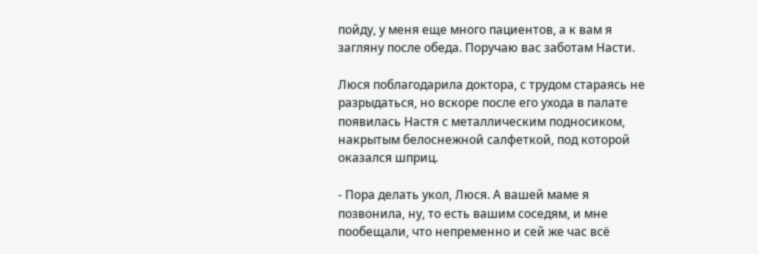пойду, у меня еще много пациентов, а к вам я загляну после обеда. Поручаю вас заботам Насти.

Люся поблагодарила доктора, с трудом стараясь не разрыдаться, но вскоре после его ухода в палате появилась Настя с металлическим подносиком, накрытым белоснежной салфеткой, под которой оказался шприц.

- Пора делать укол, Люся. А вашей маме я позвонила, ну, то есть вашим соседям, и мне пообещали, что непременно и сей же час всё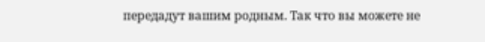передадут вашим родным. Так что вы можете не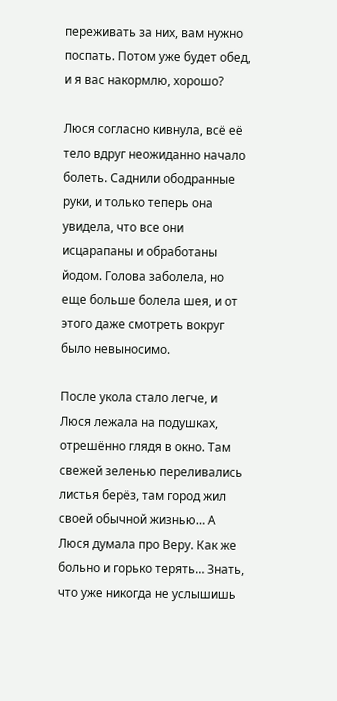переживать за них, вам нужно поспать. Потом уже будет обед, и я вас накормлю, хорошо?

Люся согласно кивнула, всё её тело вдруг неожиданно начало болеть. Саднили ободранные руки, и только теперь она увидела, что все они исцарапаны и обработаны йодом. Голова заболела, но еще больше болела шея, и от этого даже смотреть вокруг было невыносимо.

После укола стало легче, и Люся лежала на подушках, отрешённо глядя в окно. Там свежей зеленью переливались листья берёз, там город жил своей обычной жизнью… А Люся думала про Веру. Как же больно и горько терять… Знать, что уже никогда не услышишь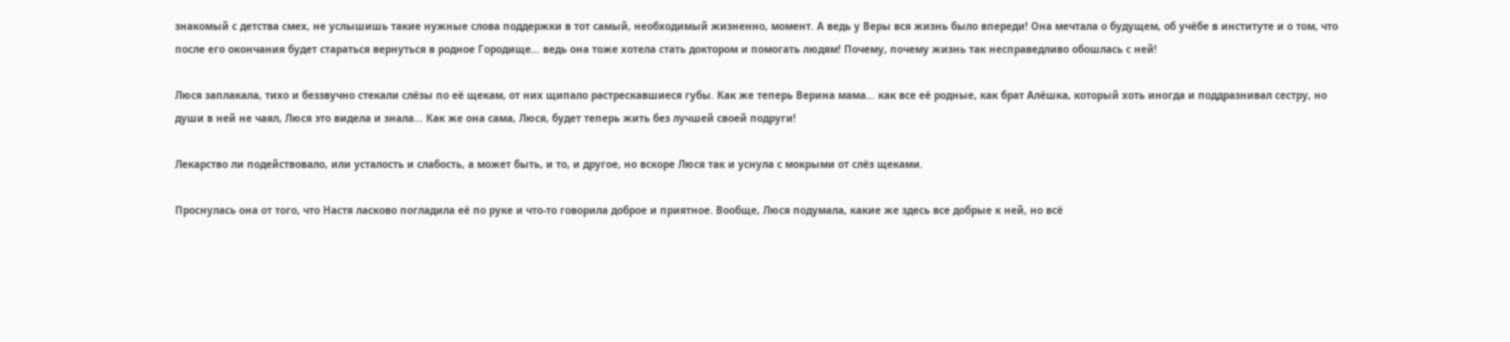знакомый с детства смех, не услышишь такие нужные слова поддержки в тот самый, необходимый жизненно, момент. А ведь у Веры вся жизнь было впереди! Она мечтала о будущем, об учёбе в институте и о том, что после его окончания будет стараться вернуться в родное Городище… ведь она тоже хотела стать доктором и помогать людям! Почему, почему жизнь так несправедливо обошлась с ней!

Люся заплакала, тихо и беззвучно стекали слёзы по её щекам, от них щипало растрескавшиеся губы. Как же теперь Верина мама… как все её родные, как брат Алёшка, который хоть иногда и поддразнивал сестру, но души в ней не чаял, Люся это видела и знала… Как же она сама, Люся, будет теперь жить без лучшей своей подруги!

Лекарство ли подействовало, или усталость и слабость, а может быть, и то, и другое, но вскоре Люся так и уснула с мокрыми от слёз щеками.

Проснулась она от того, что Настя ласково погладила её по руке и что-то говорила доброе и приятное. Вообще, Люся подумала, какие же здесь все добрые к ней, но всё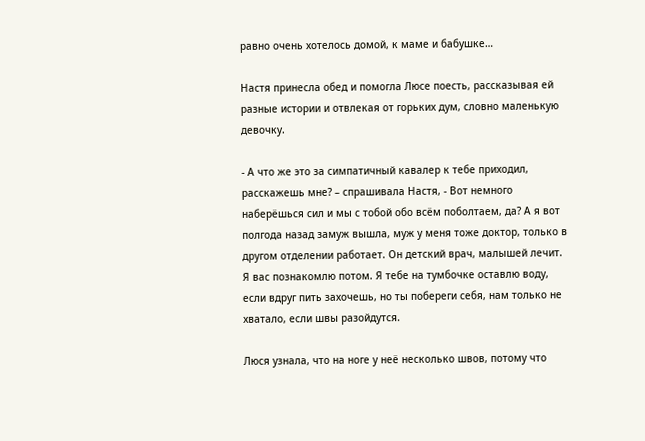равно очень хотелось домой, к маме и бабушке…

Настя принесла обед и помогла Люсе поесть, рассказывая ей разные истории и отвлекая от горьких дум, словно маленькую девочку.

- А что же это за симпатичный кавалер к тебе приходил, расскажешь мне? – спрашивала Настя, - Вот немного наберёшься сил и мы с тобой обо всём поболтаем, да? А я вот полгода назад замуж вышла, муж у меня тоже доктор, только в другом отделении работает. Он детский врач, малышей лечит. Я вас познакомлю потом. Я тебе на тумбочке оставлю воду, если вдруг пить захочешь, но ты побереги себя, нам только не хватало, если швы разойдутся.

Люся узнала, что на ноге у неё несколько швов, потому что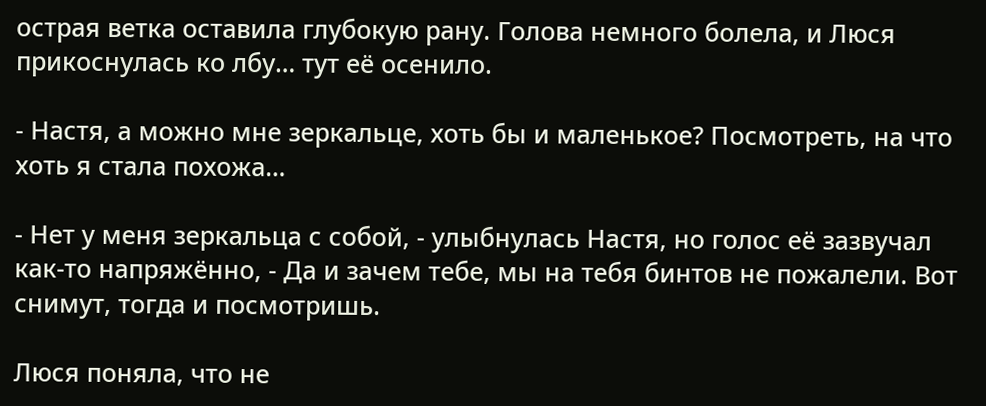острая ветка оставила глубокую рану. Голова немного болела, и Люся прикоснулась ко лбу… тут её осенило.

- Настя, а можно мне зеркальце, хоть бы и маленькое? Посмотреть, на что хоть я стала похожа…

- Нет у меня зеркальца с собой, - улыбнулась Настя, но голос её зазвучал как-то напряжённо, - Да и зачем тебе, мы на тебя бинтов не пожалели. Вот снимут, тогда и посмотришь.

Люся поняла, что не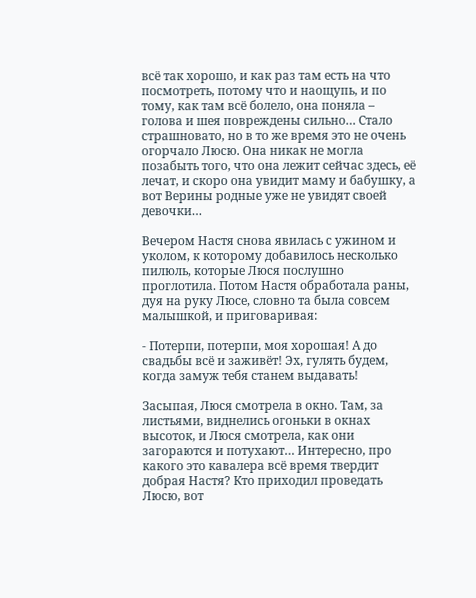всё так хорошо, и как раз там есть на что посмотреть, потому что и наощупь, и по тому, как там всё болело, она поняла – голова и шея повреждены сильно… Стало страшновато, но в то же время это не очень огорчало Люсю. Она никак не могла позабыть того, что она лежит сейчас здесь, её лечат, и скоро она увидит маму и бабушку, а вот Верины родные уже не увидят своей девочки…

Вечером Настя снова явилась с ужином и уколом, к которому добавилось несколько пилюль, которые Люся послушно проглотила. Потом Настя обработала раны, дуя на руку Люсе, словно та была совсем малышкой, и приговаривая:

- Потерпи, потерпи, моя хорошая! А до свадьбы всё и заживёт! Эх, гулять будем, когда замуж тебя станем выдавать!

Засыпая, Люся смотрела в окно. Там, за листьями, виднелись огоньки в окнах высоток, и Люся смотрела, как они загораются и потухают… Интересно, про какого это кавалера всё время твердит добрая Настя? Кто приходил проведать Люсю, вот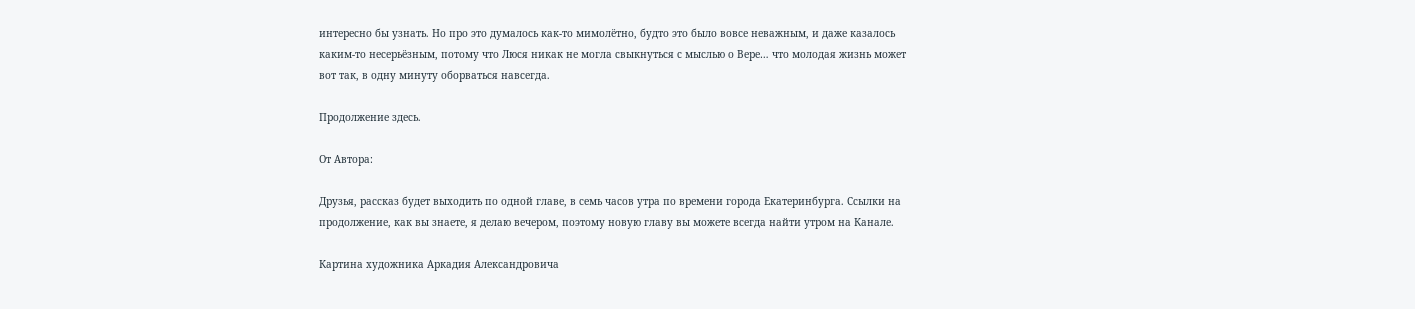интересно бы узнать. Но про это думалось как-то мимолётно, будто это было вовсе неважным, и даже казалось каким-то несерьёзным, потому что Люся никак не могла свыкнуться с мыслью о Вере… что молодая жизнь может вот так, в одну минуту оборваться навсегда.

Продолжение здесь.

От Автора:

Друзья, рассказ будет выходить по одной главе, в семь часов утра по времени города Екатеринбурга. Ссылки на продолжение, как вы знаете, я делаю вечером, поэтому новую главу вы можете всегда найти утром на Канале.

Картина художника Аркадия Александровича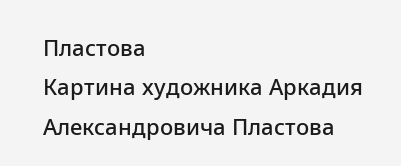Пластова
Картина художника Аркадия Александровича Пластова